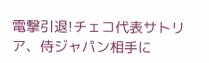電撃引退!チェコ代表サトリア、侍ジャパン相手に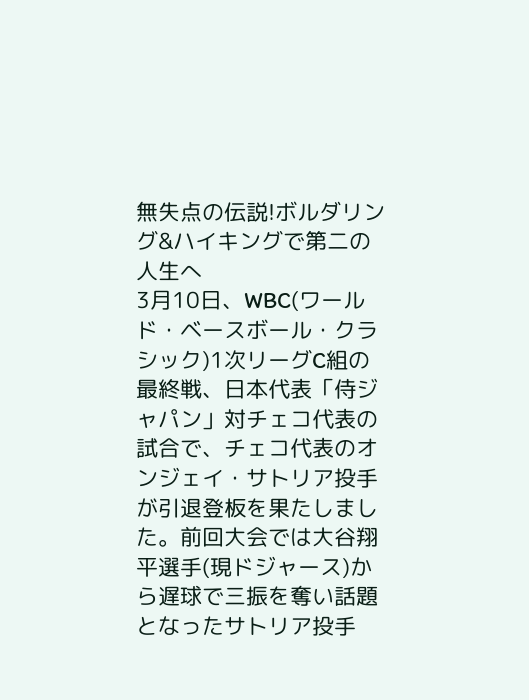無失点の伝説!ボルダリング&ハイキングで第二の人生へ
3月10日、WBC(ワールド・ベースボール・クラシック)1次リーグC組の最終戦、日本代表「侍ジャパン」対チェコ代表の試合で、チェコ代表のオンジェイ・サトリア投手が引退登板を果たしました。前回大会では大谷翔平選手(現ドジャース)から遅球で三振を奪い話題となったサトリア投手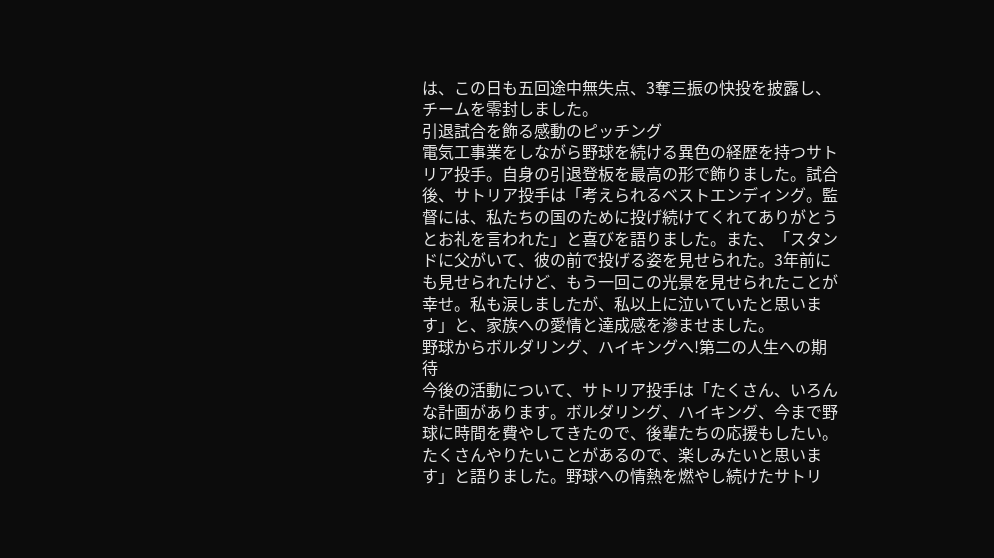は、この日も五回途中無失点、3奪三振の快投を披露し、チームを零封しました。
引退試合を飾る感動のピッチング
電気工事業をしながら野球を続ける異色の経歴を持つサトリア投手。自身の引退登板を最高の形で飾りました。試合後、サトリア投手は「考えられるベストエンディング。監督には、私たちの国のために投げ続けてくれてありがとうとお礼を言われた」と喜びを語りました。また、「スタンドに父がいて、彼の前で投げる姿を見せられた。3年前にも見せられたけど、もう一回この光景を見せられたことが幸せ。私も涙しましたが、私以上に泣いていたと思います」と、家族への愛情と達成感を滲ませました。
野球からボルダリング、ハイキングへ!第二の人生への期待
今後の活動について、サトリア投手は「たくさん、いろんな計画があります。ボルダリング、ハイキング、今まで野球に時間を費やしてきたので、後輩たちの応援もしたい。たくさんやりたいことがあるので、楽しみたいと思います」と語りました。野球への情熱を燃やし続けたサトリ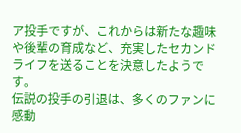ア投手ですが、これからは新たな趣味や後輩の育成など、充実したセカンドライフを送ることを決意したようです。
伝説の投手の引退は、多くのファンに感動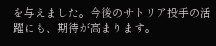を与えました。今後のサトリア投手の活躍にも、期待が高まります。